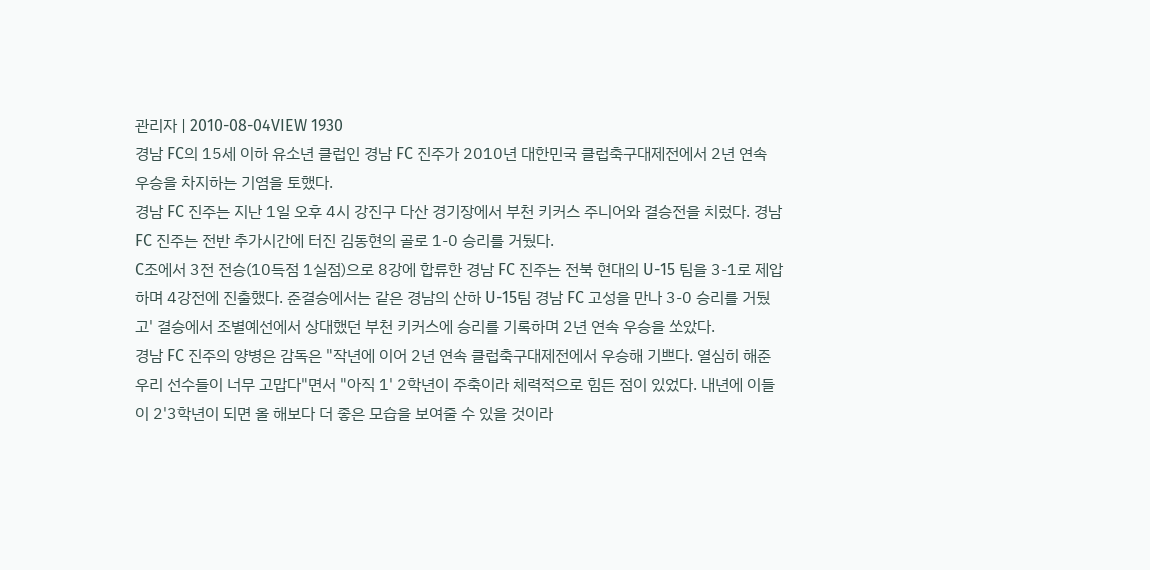관리자 | 2010-08-04VIEW 1930
경남 FC의 15세 이하 유소년 클럽인 경남 FC 진주가 2010년 대한민국 클럽축구대제전에서 2년 연속 우승을 차지하는 기염을 토했다.
경남 FC 진주는 지난 1일 오후 4시 강진구 다산 경기장에서 부천 키커스 주니어와 결승전을 치렀다. 경남 FC 진주는 전반 추가시간에 터진 김동현의 골로 1-0 승리를 거뒀다.
C조에서 3전 전승(10득점 1실점)으로 8강에 합류한 경남 FC 진주는 전북 현대의 U-15 팀을 3-1로 제압하며 4강전에 진출했다. 준결승에서는 같은 경남의 산하 U-15팀 경남 FC 고성을 만나 3-0 승리를 거뒀고' 결승에서 조별예선에서 상대했던 부천 키커스에 승리를 기록하며 2년 연속 우승을 쏘았다.
경남 FC 진주의 양병은 감독은 "작년에 이어 2년 연속 클럽축구대제전에서 우승해 기쁘다. 열심히 해준 우리 선수들이 너무 고맙다"면서 "아직 1' 2학년이 주축이라 체력적으로 힘든 점이 있었다. 내년에 이들이 2'3학년이 되면 올 해보다 더 좋은 모습을 보여줄 수 있을 것이라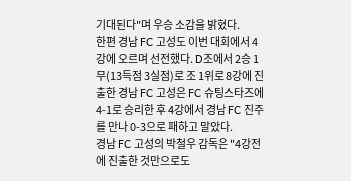기대된다"며 우승 소감을 밝혔다.
한편 경남 FC 고성도 이번 대회에서 4강에 오르며 선전했다. D조에서 2승 1무(13득점 3실점)로 조 1위로 8강에 진출한 경남 FC 고성은 FC 슈팅스타즈에 4-1로 승리한 후 4강에서 경남 FC 진주를 만나 0-3으로 패하고 말았다.
경남 FC 고성의 박철우 감독은 "4강전에 진출한 것만으로도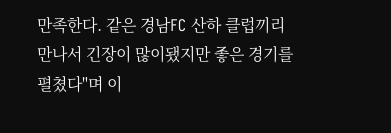만족한다. 같은 경남FC 산하 클럽끼리 만나서 긴장이 많이됐지만 좋은 경기를 펼쳤다"며 이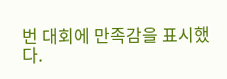번 대회에 만족감을 표시했다.